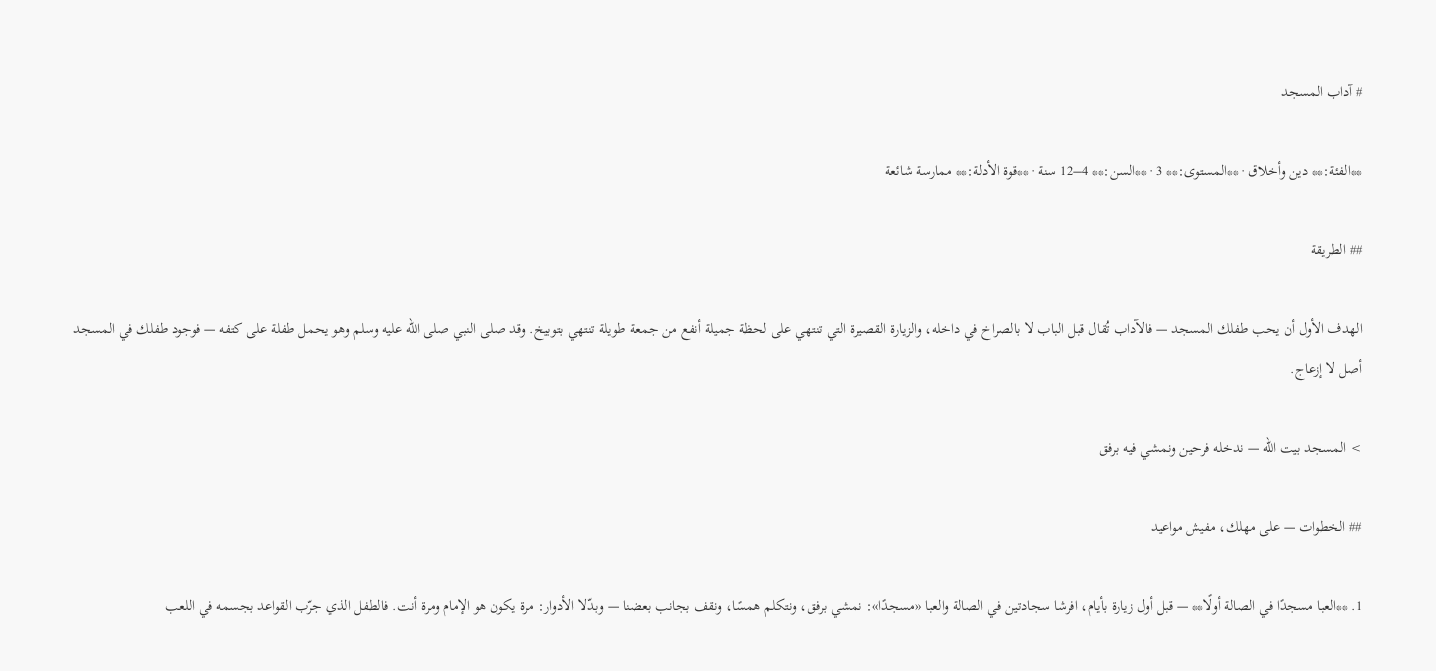# آداب المسجد

**الفئة:** دين وأخلاق · **المستوى:** 3 · **السن:** 4–12 سنة · **قوة الأدلة:** ممارسة شائعة

## الطريقة

الهدف الأول أن يحب طفلك المسجد — فالآداب تُقال قبل الباب لا بالصراخ في داخله، والزيارة القصيرة التي تنتهي على لحظة جميلة أنفع من جمعة طويلة تنتهي بتوبيخ. وقد صلى النبي صلى الله عليه وسلم وهو يحمل طفلة على كتفه — فوجود طفلك في المسجد أصل لا إزعاج.

> المسجد بيت الله — ندخله فرحين ونمشي فيه برفق

## الخطوات — على مهلك، مفيش مواعيد

1. **العبا مسجدًا في الصالة أولًا** — قبل أول زيارة بأيام، افرشا سجادتين في الصالة والعبا «مسجدًا»: نمشي برفق، ونتكلم همسًا، ونقف بجانب بعضنا — وبدّلا الأدوار: مرة يكون هو الإمام ومرة أنت. فالطفل الذي جرّب القواعد بجسمه في اللعب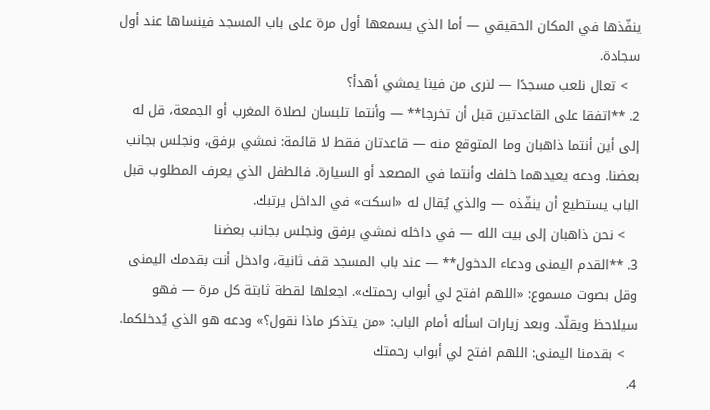ينفّذها في المكان الحقيقي — أما الذي يسمعها أول مرة على باب المسجد فينساها عند أول سجادة.
   > تعال نلعب مسجدًا — لنرى من فينا يمشي أهدأ؟
2. **اتفقا على القاعدتين قبل أن تخرجا** — وأنتما تلبسان لصلاة المغرب أو الجمعة، قل له إلى أين أنتما ذاهبان وما المتوقع منه — قاعدتان فقط لا قائمة: نمشي برفق، ونجلس بجانب بعضنا. ودعه يعيدهما خلفك وأنتما في المصعد أو السيارة. فالطفل الذي يعرف المطلوب قبل الباب يستطيع أن ينفّذه — والذي يُقال له «اسكت» في الداخل يرتبك.
   > نحن ذاهبان إلى بيت الله — في داخله نمشي برفق ونجلس بجانب بعضنا
3. **القدم اليمنى ودعاء الدخول** — عند باب المسجد قف ثانية، وادخل أنت بقدمك اليمنى وقل بصوت مسموع: «اللهم افتح لي أبواب رحمتك». اجعلها لقطة ثابتة كل مرة — فهو سيلاحظ ويقلّد. وبعد زيارات اسأله أمام الباب: «من يتذكر ماذا نقول؟» ودعه هو الذي يُدخلكما.
   > بقدمنا اليمنى: اللهم افتح لي أبواب رحمتك
4.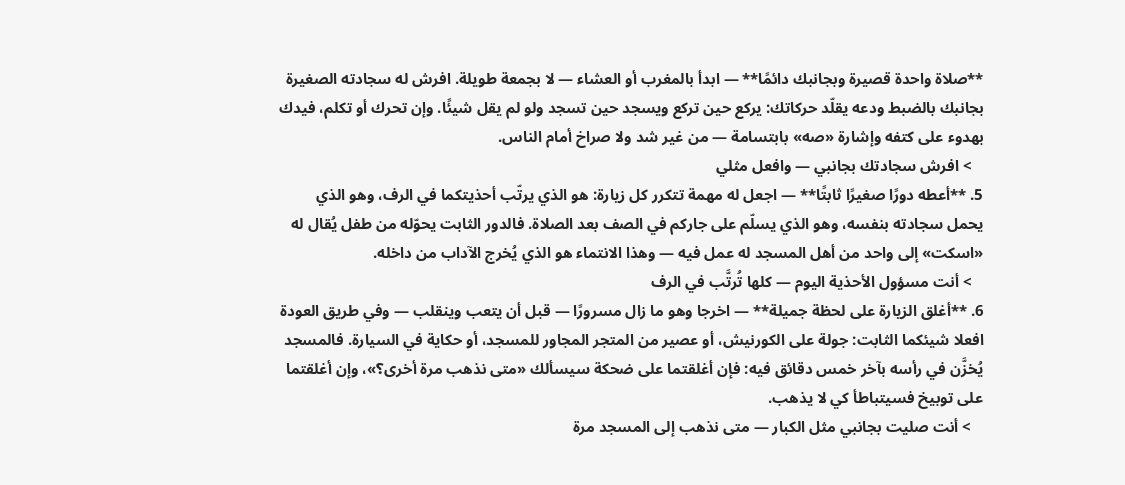**صلاة واحدة قصيرة وبجانبك دائمًا** — ابدأ بالمغرب أو العشاء — لا بجمعة طويلة. افرش له سجادته الصغيرة بجانبك بالضبط ودعه يقلّد حركاتك: يركع حين تركع ويسجد حين تسجد ولو لم يقل شيئًا. وإن تحرك أو تكلم، فيدك بهدوء على كتفه وإشارة «صه» بابتسامة — من غير شد ولا صراخ أمام الناس.
   > افرش سجادتك بجانبي — وافعل مثلي
5. **أعطه دورًا صغيرًا ثابتًا** — اجعل له مهمة تتكرر كل زيارة: هو الذي يرتّب أحذيتكما في الرف، وهو الذي يحمل سجادته بنفسه، وهو الذي يسلّم على جاركم في الصف بعد الصلاة. فالدور الثابت يحوّله من طفل يُقال له «اسكت» إلى واحد من أهل المسجد له عمل فيه — وهذا الانتماء هو الذي يُخرج الآداب من داخله.
   > أنت مسؤول الأحذية اليوم — كلها تُرتَّب في الرف
6. **أغلق الزيارة على لحظة جميلة** — اخرجا وهو ما زال مسرورًا — قبل أن يتعب وينقلب — وفي طريق العودة افعلا شيئكما الثابت: جولة على الكورنيش، أو عصير من المتجر المجاور للمسجد، أو حكاية في السيارة. فالمسجد يُخزَّن في رأسه بآخر خمس دقائق فيه: فإن أغلقتما على ضحكة سيسألك «متى نذهب مرة أخرى؟»، وإن أغلقتما على توبيخ فسيتباطأ كي لا يذهب.
   > أنت صليت بجانبي مثل الكبار — متى نذهب إلى المسجد مرة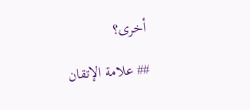أخرى؟

## علامة الإتقان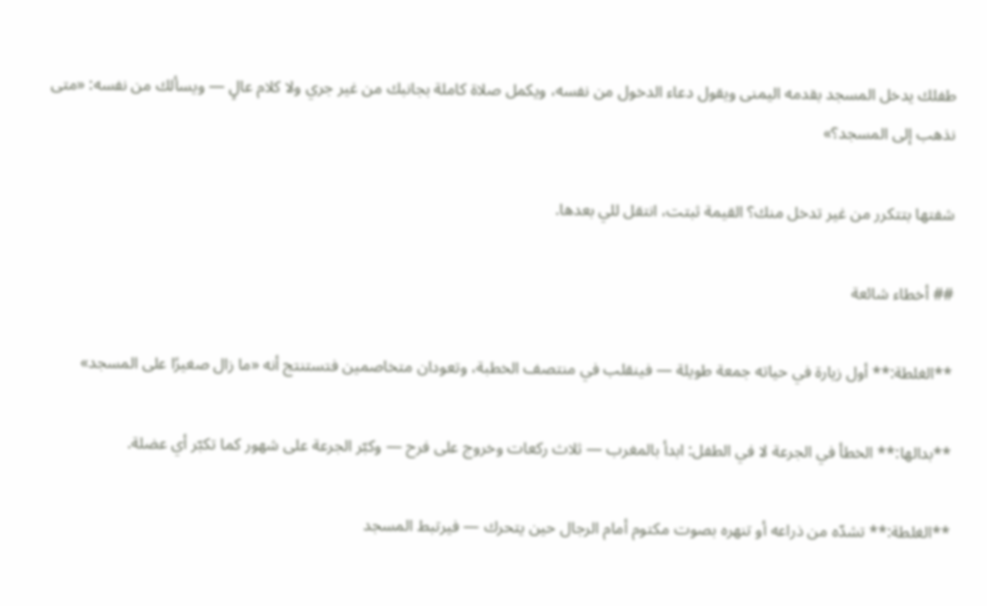طفلك يدخل المسجد بقدمه اليمنى ويقول دعاء الدخول من نفسه، ويكمل صلاة كاملة بجانبك من غير جري ولا كلام عالٍ — ويسألك من نفسه: «متى نذهب إلى المسجد؟»

شفتها بتتكرر من غير تدخل منك؟ القيمة ثبتت، انتقل للي بعدها.

## أخطاء شائعة

**الغلطة:** أول زيارة في حياته جمعة طويلة — فينقلب في منتصف الخطبة، وتعودان متخاصمين فتستنتج أنه «ما زال صغيرًا على المسجد»

**بدالها:** الخطأ في الجرعة لا في الطفل: ابدأ بالمغرب — ثلاث ركعات وخروج على فرح — وكبّر الجرعة على شهور كما تكبّر أي عضلة.

**الغلطة:** تشدّه من ذراعه أو تنهره بصوت مكتوم أمام الرجال حين يتحرك — فيرتبط المسجد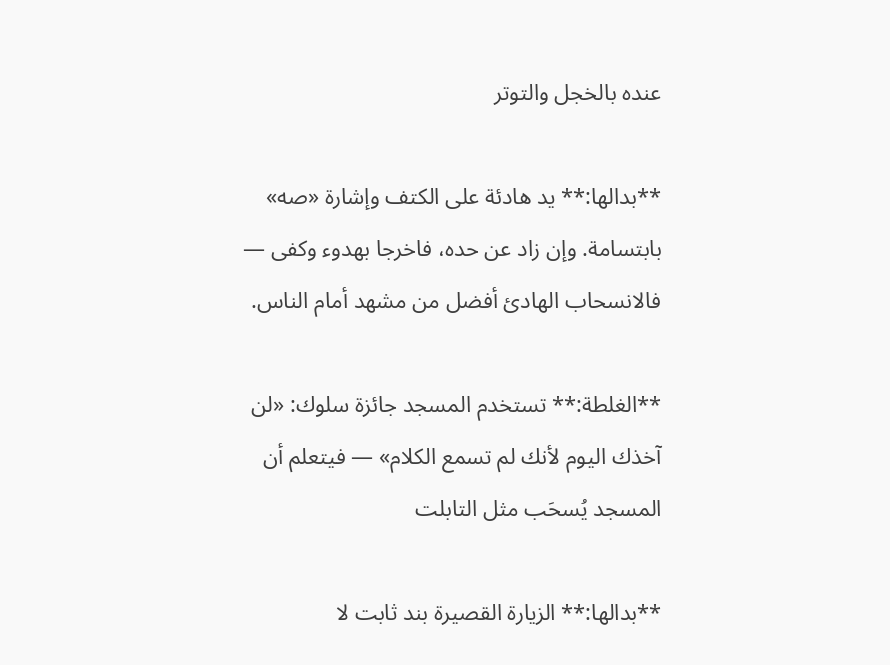عنده بالخجل والتوتر

**بدالها:** يد هادئة على الكتف وإشارة «صه» بابتسامة. وإن زاد عن حده، فاخرجا بهدوء وكفى — فالانسحاب الهادئ أفضل من مشهد أمام الناس.

**الغلطة:** تستخدم المسجد جائزة سلوك: «لن آخذك اليوم لأنك لم تسمع الكلام» — فيتعلم أن المسجد يُسحَب مثل التابلت

**بدالها:** الزيارة القصيرة بند ثابت لا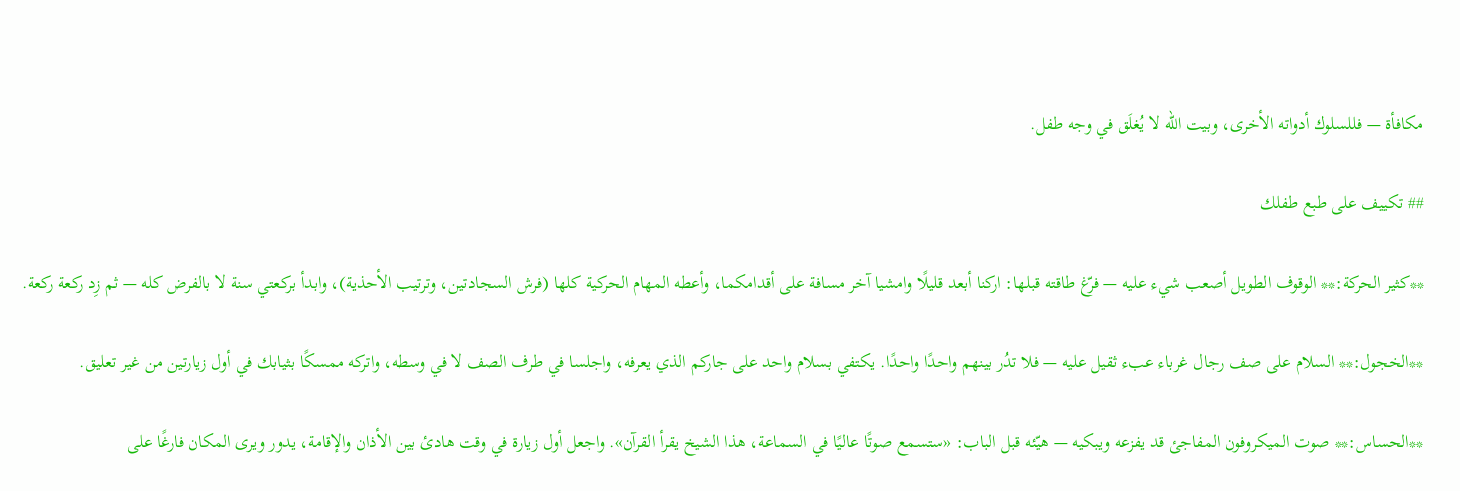مكافأة — فللسلوك أدواته الأخرى، وبيت الله لا يُغلَق في وجه طفل.

## تكييف على طبع طفلك

**كثير الحركة:** الوقوف الطويل أصعب شيء عليه — فرّغ طاقته قبلها: اركنا أبعد قليلًا وامشيا آخر مسافة على أقدامكما، وأعطه المهام الحركية كلها (فرش السجادتين، وترتيب الأحذية)، وابدأ بركعتي سنة لا بالفرض كله — ثم زِد ركعة ركعة.

**الخجول:** السلام على صف رجال غرباء عبء ثقيل عليه — فلا تدُر بينهم واحدًا واحدًا. يكتفي بسلام واحد على جاركم الذي يعرفه، واجلسا في طرف الصف لا في وسطه، واتركه ممسكًا بثيابك في أول زيارتين من غير تعليق.

**الحساس:** صوت الميكروفون المفاجئ قد يفزعه ويبكيه — هيّئه قبل الباب: «ستسمع صوتًا عاليًا في السماعة، هذا الشيخ يقرأ القرآن». واجعل أول زيارة في وقت هادئ بين الأذان والإقامة، يدور ويرى المكان فارغًا على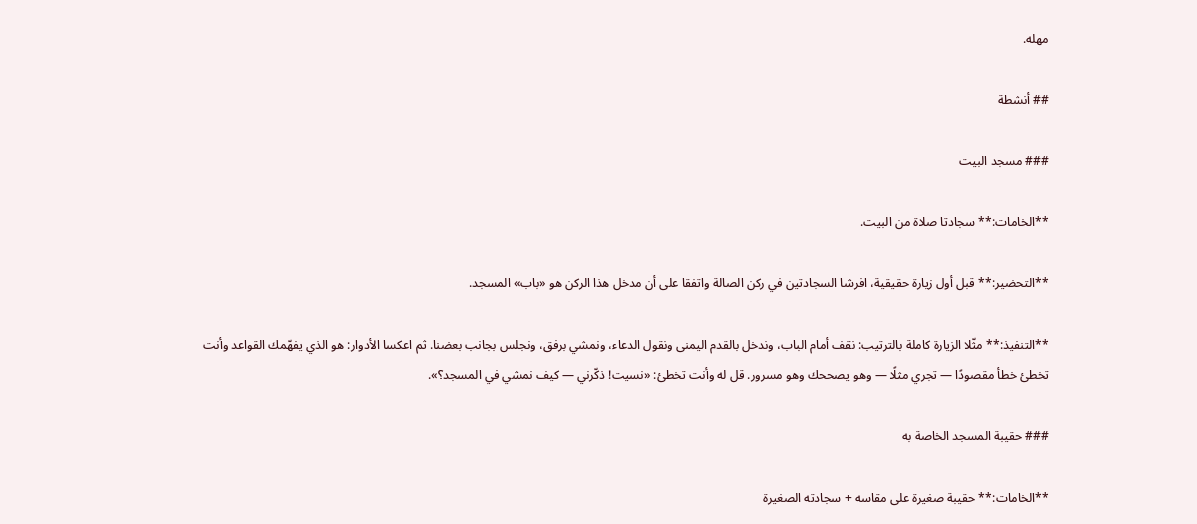مهله.

## أنشطة

### مسجد البيت

**الخامات:** سجادتا صلاة من البيت.

**التحضير:** قبل أول زيارة حقيقية، افرشا السجادتين في ركن الصالة واتفقا على أن مدخل هذا الركن هو «باب» المسجد.

**التنفيذ:** مثّلا الزيارة كاملة بالترتيب: نقف أمام الباب، وندخل بالقدم اليمنى ونقول الدعاء، ونمشي برفق، ونجلس بجانب بعضنا. ثم اعكسا الأدوار: هو الذي يفهّمك القواعد وأنت تخطئ خطأ مقصودًا — تجري مثلًا — وهو يصححك وهو مسرور. قل له وأنت تخطئ: «نسيت! ذكّرني — كيف نمشي في المسجد؟».

### حقيبة المسجد الخاصة به

**الخامات:** حقيبة صغيرة على مقاسه + سجادته الصغيرة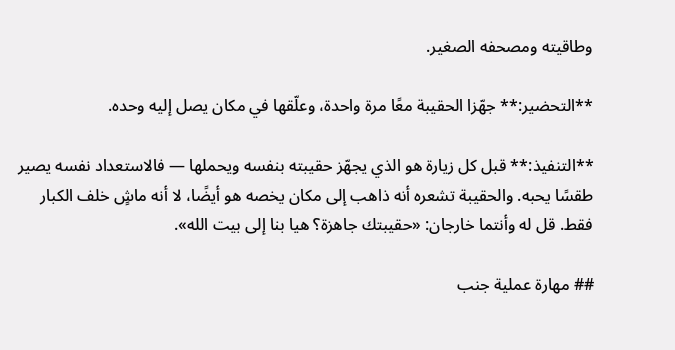وطاقيته ومصحفه الصغير.

**التحضير:** جهّزا الحقيبة معًا مرة واحدة، وعلّقها في مكان يصل إليه وحده.

**التنفيذ:** قبل كل زيارة هو الذي يجهّز حقيبته بنفسه ويحملها — فالاستعداد نفسه يصير طقسًا يحبه. والحقيبة تشعره أنه ذاهب إلى مكان يخصه هو أيضًا، لا أنه ماشٍ خلف الكبار فقط. قل له وأنتما خارجان: «حقيبتك جاهزة؟ هيا بنا إلى بيت الله».

## مهارة عملية جنب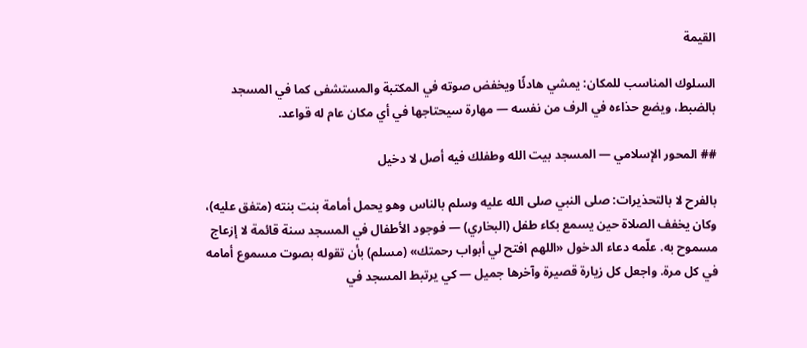القيمة

السلوك المناسب للمكان: يمشي هادئًا ويخفض صوته في المكتبة والمستشفى كما في المسجد بالضبط، ويضع حذاءه في الرف من نفسه — مهارة سيحتاجها في أي مكان عام له قواعد.

## المحور الإسلامي — المسجد بيت الله وطفلك فيه أصل لا دخيل

بالفرح لا بالتحذيرات: صلى النبي صلى الله عليه وسلم بالناس وهو يحمل أمامة بنت بنته (متفق عليه)، وكان يخفف الصلاة حين يسمع بكاء طفل (البخاري) — فوجود الأطفال في المسجد سنة قائمة لا إزعاج مسموح به. علّمه دعاء الدخول «اللهم افتح لي أبواب رحمتك» (مسلم) بأن تقوله بصوت مسموع أمامه في كل مرة. واجعل كل زيارة قصيرة وآخرها جميل — كي يرتبط المسجد في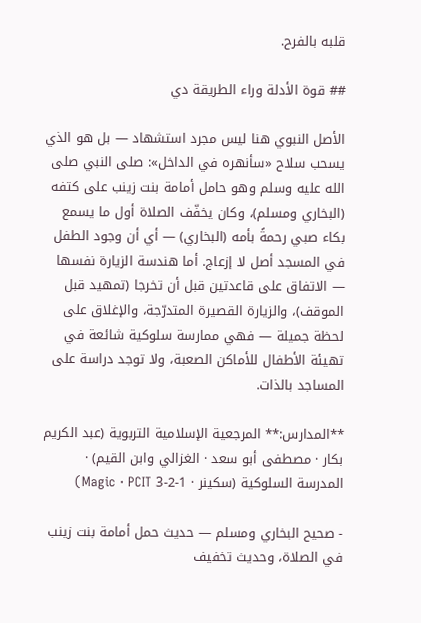قلبه بالفرح.

## قوة الأدلة وراء الطريقة دي

الأصل النبوي هنا ليس مجرد استشهاد — بل هو الذي يسحب سلاح «سأنهره في الداخل»: صلى النبي صلى الله عليه وسلم وهو حامل أمامة بنت زينب على كتفه (البخاري ومسلم)، وكان يخفّف الصلاة أول ما يسمع بكاء صبي رحمةً بأمه (البخاري) — أي أن وجود الطفل في المسجد أصل لا إزعاج. أما هندسة الزيارة نفسها — الاتفاق على قاعدتين قبل أن تخرجا (تمهيد قبل الموقف)، والزيارة القصيرة المتدرّجة، والإغلاق على لحظة جميلة — فهي ممارسة سلوكية شائعة في تهيئة الأطفال للأماكن الصعبة، ولا توجد دراسة على المساجد بالذات.

**المدارس:** المرجعية الإسلامية التربوية (عبد الكريم بكار · مصطفى أبو سعد · الغزالي وابن القيم) · المدرسة السلوكية (سكينر · 1-2-3 Magic · PCIT)

- صحيح البخاري ومسلم — حديث حمل أمامة بنت زينب في الصلاة، وحديث تخفيف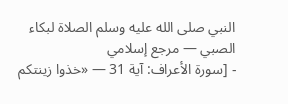النبي صلى الله عليه وسلم الصلاة لبكاء الصبي — مرجع إسلامي
- [سورة الأعراف: آية 31 — «خذوا زينتكم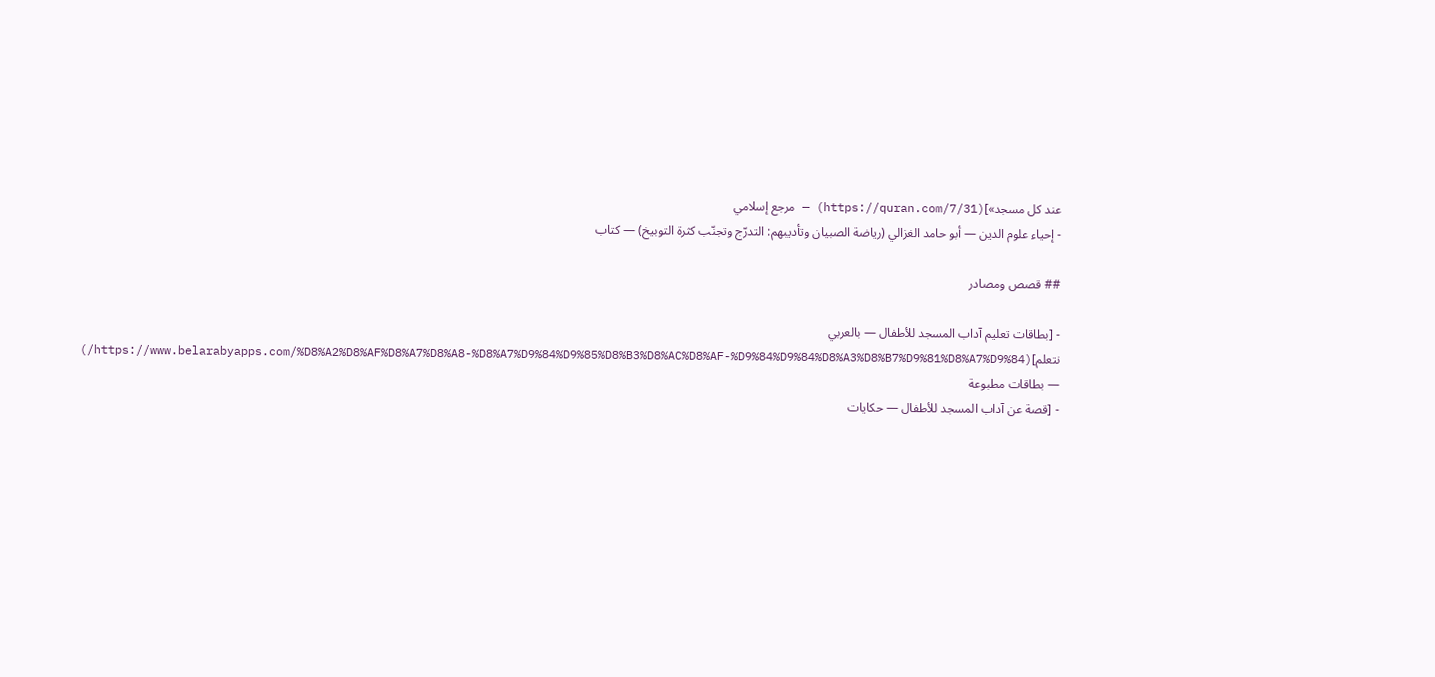عند كل مسجد»](https://quran.com/7/31) — مرجع إسلامي
- إحياء علوم الدين — أبو حامد الغزالي (رياضة الصبيان وتأديبهم: التدرّج وتجنّب كثرة التوبيخ) — كتاب

## قصص ومصادر

- [بطاقات تعليم آداب المسجد للأطفال — بالعربي نتعلم](https://www.belarabyapps.com/%D8%A2%D8%AF%D8%A7%D8%A8-%D8%A7%D9%84%D9%85%D8%B3%D8%AC%D8%AF-%D9%84%D9%84%D8%A3%D8%B7%D9%81%D8%A7%D9%84/) — بطاقات مطبوعة
- [قصة عن آداب المسجد للأطفال — حكايات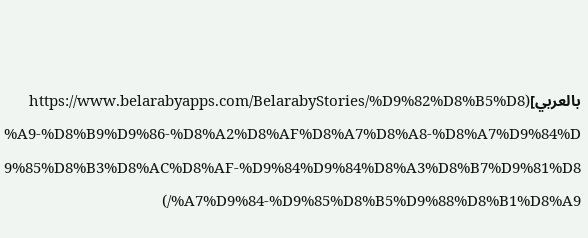بالعربي](https://www.belarabyapps.com/BelarabyStories/%D9%82%D8%B5%D8%A9-%D8%B9%D9%86-%D8%A2%D8%AF%D8%A7%D8%A8-%D8%A7%D9%84%D9%85%D8%B3%D8%AC%D8%AF-%D9%84%D9%84%D8%A3%D8%B7%D9%81%D8%A7%D9%84-%D9%85%D8%B5%D9%88%D8%B1%D8%A9/)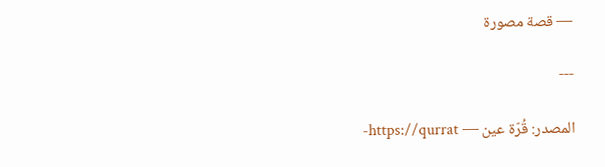— قصة مصورة

---

المصدر: قُرّة عين — https://qurrat-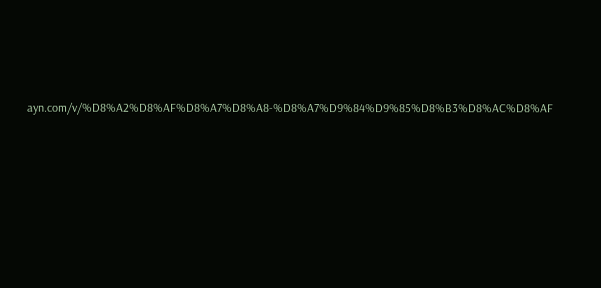ayn.com/v/%D8%A2%D8%AF%D8%A7%D8%A8-%D8%A7%D9%84%D9%85%D8%B3%D8%AC%D8%AF